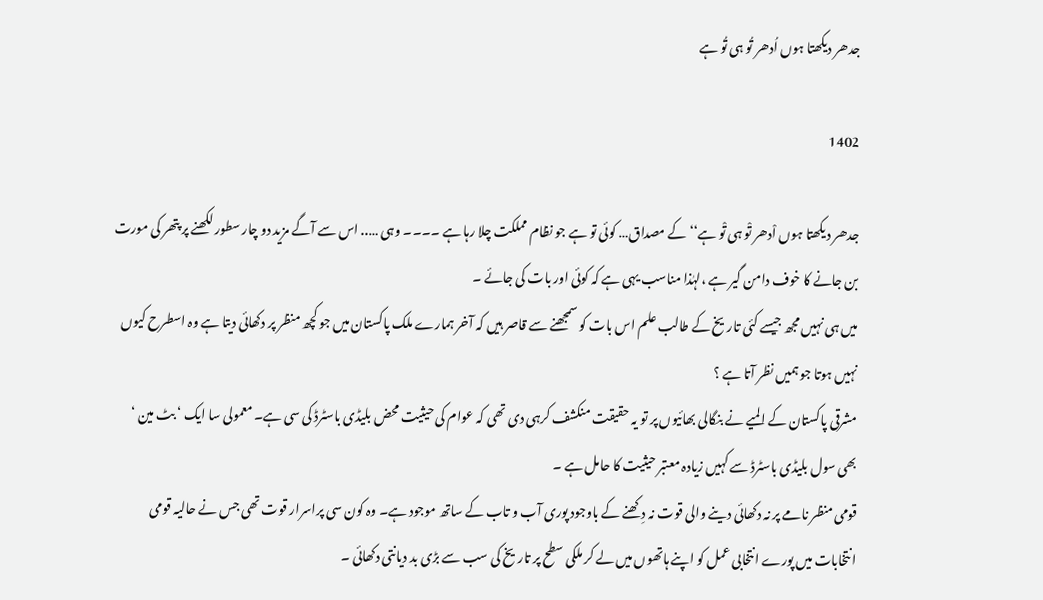جدھر دیکھتا ہوں اُدھر تُو ہی تُو ہے

1402

جدھر دیکھتا ہوں اْدھر تْو ہی تْو ہے‘‘ کے مصداق… کوئی تو ہے جو نظام مملکت چلا رہا ہے ۔۔۔۔ وہی ….. اس سے آگے مزید دو چار سطور لکھنے پر پتھر کی مورت بن جانے کا خوف دامن گیر ہے ،لہٰذا مناسب یہی ہے کہ کوئی اور بات کی جائے ۔
میں ہی نہیں مجھ جیسے کئی تاریخ کے طالب علم اس بات کو سمجھنے سے قاصر ہیں کہ آخر ہمارے ملک پاکستان میں جو کچھ منظر پر دکھائی دیتا ہے وہ اسطرح کیوں نہیں ہوتا جو ہمیں نظر آتا ہے ؟
مشرقی پاکستان کے المیے نے بنگالی بھائیوں پر تو یہ حقیقت منکشف کرہی دی تھی کہ عوام کی حیثیت محض بلیڈی باسٹرڈ کی سی ہے۔ معمولی سا ایک ‘ بٹ مین ‘ بھی سول بلیڈی باسٹرڈ سے کہیں زیادہ معتبر حیثیت کا حامل ہے ۔
قومی منظر نامے پر نہ دکھائی دینے والی قوت نہ دِکھنے کے باوجود پوری آب و تاب کے ساتھ موجود ہے۔ وہ کون سی پراسرار قوت تھی جس نے حالیہ قومی انتخابات میں پورے انتخابی عمل کو اپنے ہاتھوں میں لے کر ملکی سطح پر تاریخ کی سب سے بڑی بد دیانتی دکھائی ۔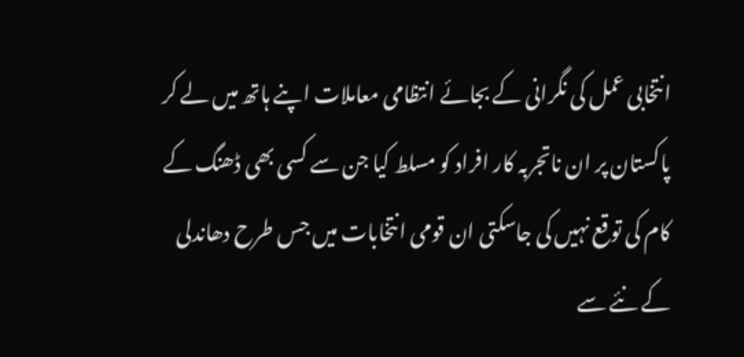انتخابی عمل کی نگرانی کے بجائے انتظامی معاملات اپنے ہاتھ میں لے کر پاکستان پر ان ناتجربہ کار افراد کو مسلط کیا جن سے کسی بھی ڈھنگ کے کام کی توقع نہیں کی جاسکتی ان قومی انتخابات میں جس طرح دھاندلی کے نئے سے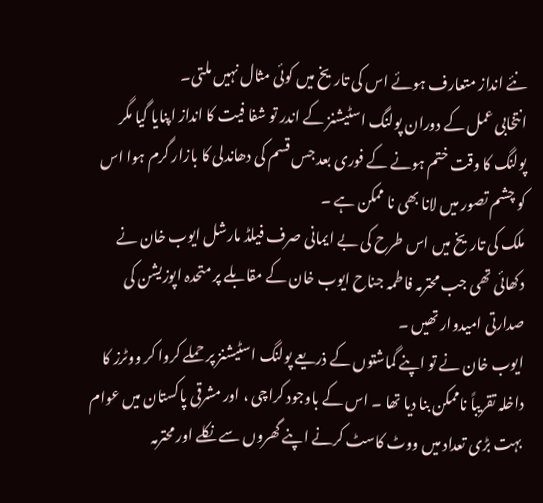نئے انداز متعارف ہوئے اس کی تاریخ میں کوئی مثال نہیں ملتی۔
انتخابی عمل کے دوران پولنگ اسٹیشنز کے اندر تو شفا فیت کا انداز اپنایا گیا مگر پولنگ کا وقت ختم ہونے کے فوری بعد جس قسم کی دھاندلی کا بازار گرم ہوا اس کو چشم تصور میں لانا بھی نا ممکن ہے ۔
ملک کی تاریخ میں اس طرح کی بے ایمانی صرف فیلڈ مارشل ایوب خان نے دکھائی تھی جب محترمہ فاطمہ جناح ایوب خان کے مقابلے پر متحدہ اپوزیشن کی صدارتی امیدوار تھیں ۔
ایوب خان نے تو اپنے گماشتوں کے ذریعے پولنگ اسٹیشنز پر حملے کروا کر ووٹرز کا داخلہ تقریباً ناممکن بنا دیا تھا ۔ اس کے باوجود کراچی ، اور مشرقی پاکستان میں عوام بہت بڑی تعداد میں ووٹ کاسٹ کرنے اپنے گھروں سے نکلے اور محترمہ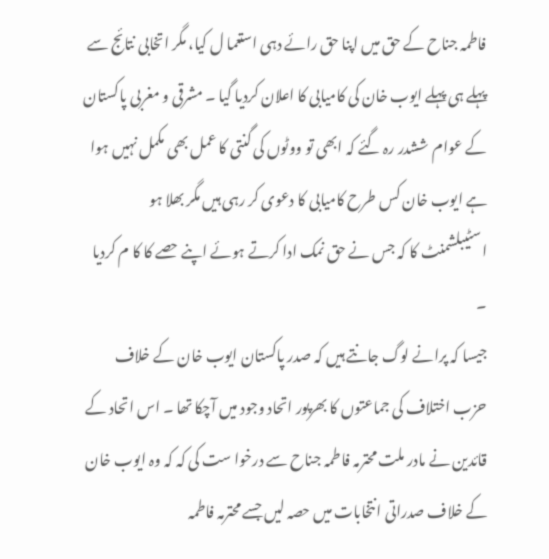فاطمہ جناح کے حق میں اپنا حق رائے دہی استعما ل کیا، مگر اتخابی نتائج سے پہلے ہی پہلے ایوب خان کی کامیابی کا اعلان کردیا گیا ۔ مشرقی و مغربی پاکستان کے عوام ششدر رہ گئے کہ ابھی تو ووٹوں کی گنتی کا عمل بھی مکمل نہیں ہوا ہے ایوب خان کس طرح کامیابی کا دعوی کر رہی ہیں مگر بھلا ہو اسٹیبلشمنٹ کا کہ جس نے حق نمک ادا کرتے ہوئے اپنے حصے کا کا م کردیا ۔
جیسا کہ پرانے لوگ جانتے ہیں کہ صدر پاکستان ایوب خان کے خلاف حزب اختلاف کی جماعتوں کا بھرپور اتحاد وجود میں آچکا تھا ۔ اس اتحاد کے قائدین نے مادر ملت محترمہ فاطمہ جناح سے درخوا ست کی کہ کہ وہ ایوب خان کے خلاف صدراتی انتخابات میں حصہ لیں جسے محترمہ فاطمہ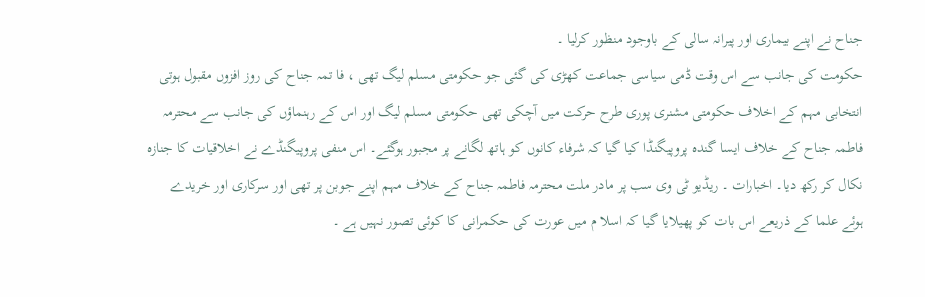جناح نے اپنے بیماری اور پیرانہ سالی کے باوجود منظور کرلیا ۔
حکومت کی جانب سے اس وقت ڈمی سیاسی جماعت کھڑی کی گئی جو حکومتی مسلم لیگ تھی ، فا تمہ جناح کی روز افزوں مقبول ہوتی انتخابی مہم کے اخلاف حکومتی مشنری پوری طرح حرکت میں آچکی تھی حکومتی مسلم لیگ اور اس کے رہنماؤں کی جانب سے محترمہ فاطمہ جناح کے خلاف ایسا گندہ پروپیگنڈا کیا گیا کہ شرفاء کانوں کو ہاتھ لگانے پر مجبور ہوگئے۔ اس منفی پروپیگنڈے نے اخلاقیات کا جنازہ نکال کر رکھ دیا۔ اخبارات ۔ ریڈیو ٹی وی سب پر مادر ملت محترمہ فاطمہ جناح کے خلاف مہم اپنے جوبن پر تھی اور سرکاری اور خریدے ہوئے علما کے ذریعے اس بات کو پھیلایا گیا کہ اسلا م میں عورت کی حکمرانی کا کوئی تصور نہیں ہے ۔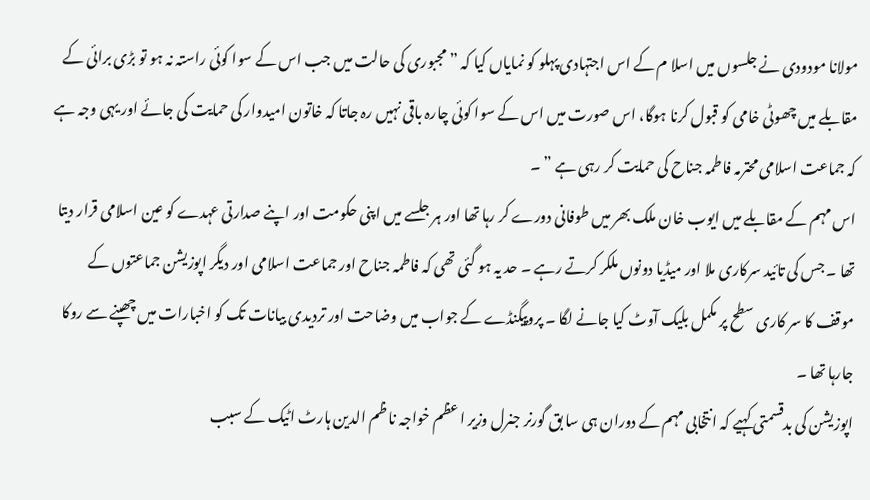مولانا مودودی نے جلسوں میں اسلا م کے اس اجتہادی پہلو کو نمایاں کیا کہ ” مجبوری کی حالت میں جب اس کے سوا کوئی راستہ نہ ہو تو بڑی برائی کے مقابلے میں چھوٹی خامی کو قبول کرنا ہوگا، اس صورت میں اس کے سوا کوئی چارہ باقی نہیں رہ جاتا کہ خاتون امیدوار کی حمایت کی جائے اور یہی وجہ ہے کہ جماعت اسلامی محترمہ فاطمہ جناح کی حمایت کر رہی ہے ” ۔
اس مہم کے مقابلے میں ایوب خان ملک بھر میں طوفانی دورے کر رہا تھا اور ہر جلسے میں اپنی حکومت اور اپنے صدارتی عہدے کو عین اسلامی قرار دیتا تھا ۔ جس کی تائید سرکاری ملا اور میڈیا دونوں ملکر کرتے رہے ۔ حد یہ ہو گئی تھی کہ فاطمہ جناح اور جماعت اسلامی اور دیگر اپوزیشن جماعتوں کے موقف کا سر کاری سطح پر مکمل بلیک آوٹ کیا جانے لگا ۔ پروپیگنڈے کے جواب میں وضاحت اور تردیدی بیانات تک کو اخبارات میں چھپنے سے روکا جارہا تھا ۔
اپوزیشن کی بدقسمتی کہیے کہ انتخابی مہم کے دوران ہی سا بق گورنر جنرل وزیر ا عظم خواجہ نا ظم الدین ہارٹ اٹیک کے سبب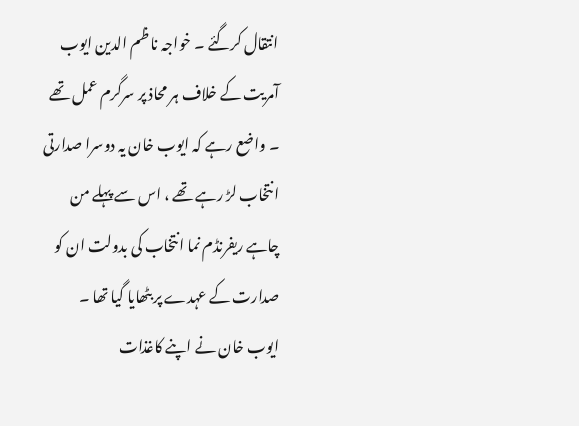انتقال کرگئے ۔ خواجہ نا ظم الدین ایوب آمریت کے خلاف ہر محاذ پر سرگرم عمل تھے ۔ واضع رہے کہ ایوب خان یہ دوسرا صدارتی انتخاب لڑ رہے تھے ، اس سے پہلے من چاہے ریفرنڈم نما انتخاب کی بدولت ان کو صدارت کے عہدے پر بٹھایا گیا تھا ۔
ایوب خان نے اپنے کاغذات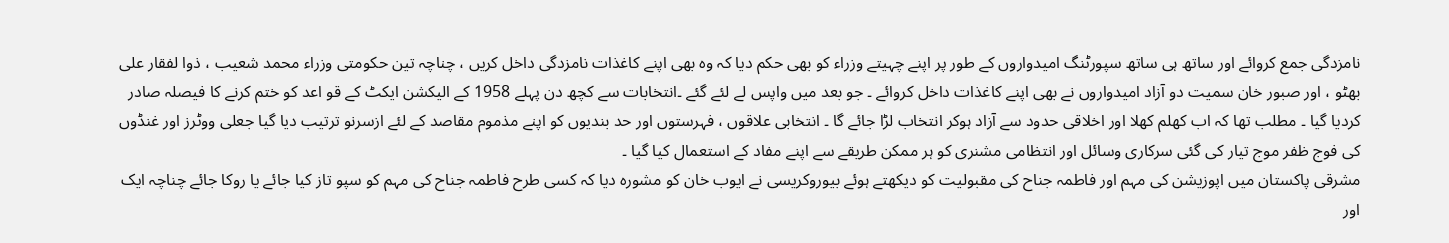نامزدگی جمع کروائے اور ساتھ ہی ساتھ سپورٹنگ امیدواروں کے طور پر اپنے چہیتے وزراء کو بھی حکم دیا کہ وہ بھی اپنے کاغذات نامزدگی داخل کریں ، چناچہ تین حکومتی وزراء محمد شعیب ، ذوا لفقار علی بھٹو ، اور صبور خان سمیت دو آزاد امیدواروں نے بھی اپنے کاغذات داخل کروائے ۔ جو بعد میں واپس لے لئے گئے ۔انتخابات سے کچھ دن پہلے 1958 کے الیکشن ایکٹ کے قو اعد کو ختم کرنے کا فیصلہ صادر کردیا گیا ۔ مطلب تھا کہ اب کھلم کھلا اور اخلاقی حدود سے آزاد ہوکر انتخاب لڑا جائے گا ۔ انتخابی علاقوں ، فہرستوں اور حد بندیوں کو اپنے مذموم مقاصد کے لئے ازسرنو ترتیب دیا گیا جعلی ووٹرز اور غنڈوں کی فوج ظفر موج تیار کی گئی سرکاری وسائل اور انتظامی مشنری کو ہر ممکن طریقے سے اپنے مفاد کے استعمال کیا گیا ۔
مشرقی پاکستان میں اپوزیشن کی مہم اور فاطمہ جناح کی مقبولیت کو دیکھتے ہوئے بیوروکریسی نے ایوب خان کو مشورہ دیا کہ کسی طرح فاطمہ جناح کی مہم کو سپو تاز کیا جائے یا روکا جائے چناچہ ایک اور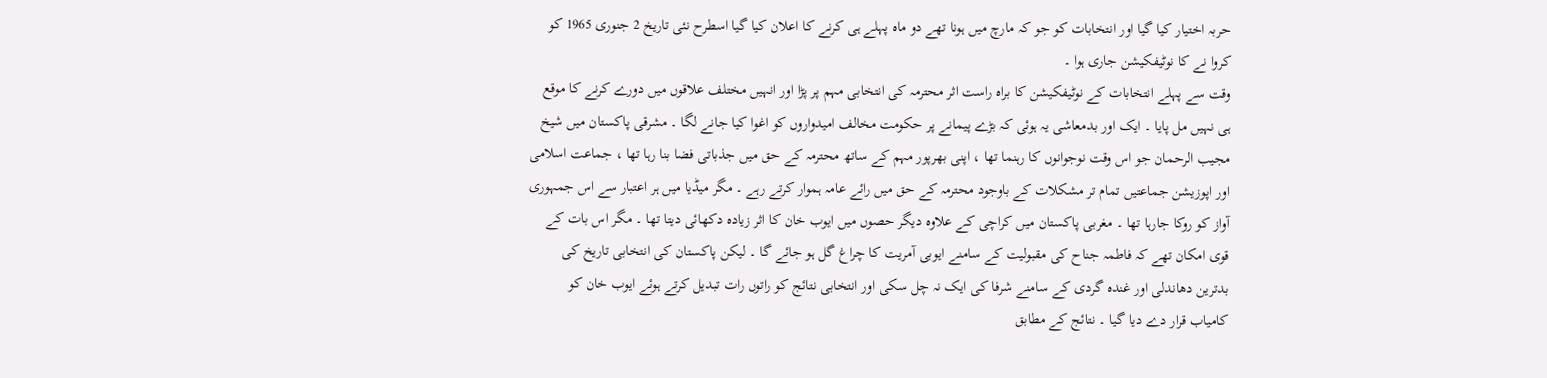حربہ اختیار کیا گیا اور انتخابات کو جو کہ مارچ میں ہونا تھے دو ماہ پہلے ہی کرنے کا اعلان کیا گیا اسطرح نئی تاریخ 2 جنوری 1965 کو کروا نے کا نوٹیفکیشن جاری ہوا ۔
وقت سے پہلے انتخابات کے نوٹیفکیشن کا براہ راست اثر محترمہ کی انتخابی مہم پر پڑا اور انہیں مختلف علاقوں میں دورے کرنے کا موقع ہی نہیں مل پایا ۔ ایک اور بدمعاشی یہ ہوئی کہ بڑے پیمانے پر حکومت مخالف امیدواروں کو اغوا کیا جانے لگا ۔ مشرقی پاکستان میں شیخ مجیب الرحمان جو اس وقت نوجوانوں کا رہنما تھا ، اپنی بھرپور مہم کے ساتھ محترمہ کے حق میں جذباتی فضا بنا رہا تھا ، جماعت اسلامی اور اپوزیشن جماعتیں تمام تر مشکلات کے باوجود محترمہ کے حق میں رائے عامہ ہموار کرتے رہے ۔ مگر میڈیا میں ہر اعتبار سے اس جمہوری آواز کو روکا جارہا تھا ۔ مغربی پاکستان میں کراچی کے علاوہ دیگر حصوں میں ایوب خان کا اثر زیادہ دکھائی دیتا تھا ۔ مگر اس بات کے قوی امکان تھے کہ فاطمہ جناح کی مقبولیت کے سامنے ایوبی آمریت کا چراغ گل ہو جائے گا ۔ لیکن پاکستان کی انتخابی تاریخ کی بدترین دھاندلی اور غندہ گردی کے سامنے شرفا کی ایک نہ چل سکی اور انتخابی نتائج کو راتوں رات تبدیل کرتے ہوئے ایوب خان کو کامیاب قرار دے دیا گیا ۔ نتائج کے مطابق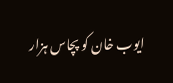ایوب خان کو پچاس ہزار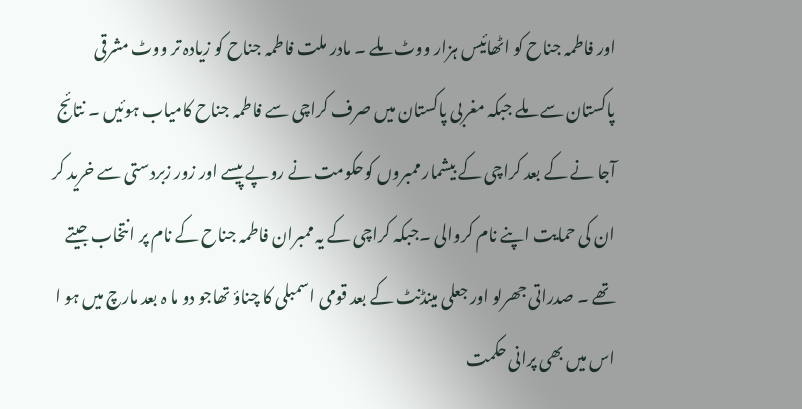اور فاطمہ جناح کو اٹھائیس ہزار ووٹ ملے ۔ مادر ملت فاطمہ جناح کو زیادہ تر ووٹ مشرقی پاکستان سے ملے جبکہ مغربی پاکستان میں صرف کراچی سے فاطمہ جناح کامیاب ہوئیں ۔ نتائج آجا نے کے بعد کراچی کے بیشمار ممبروں کوحکومت نے روپے پیسے اور زور زبردستی سے خرید کر ان کی حمایت اپنے نام کروالی ۔جبکہ کراچی کے یہ ممبران فاطمہ جناح کے نام پر انتخاب جیتے تھے ۔ صدراتی جھرلو اور جعلی مینڈنٹ کے بعد قومی اسمبلی کا چناؤ تھاجو دو ما ہ بعد مارچ میں ہو ا اس میں بھی پرانی حکمت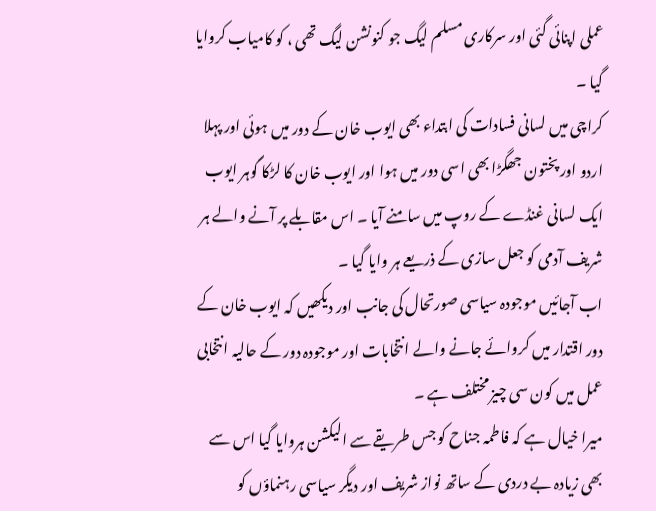عملی اپنائی گئی اور سرکاری مسلم لیگ جو کنونشن لیگ تھی ، کو کامیاب کروایا گیا ۔
کراچی میں لسانی فسادات کی ابتداء بھی ایوب خان کے دور میں ہوئی اور پہلا اردو اور پختون جھگڑا بھی اسی دور میں ہوا اور ایوب خان کا لڑکا گوہر ایوب ایک لسانی غنڈے کے روپ میں سامنے آیا ۔ اس مقابلے پر آنے والے ہر شریف آدمی کو جعل سازی کے ذریعے ہر وایا گیا ۔
اب آجائیں موجودہ سیاسی صورتحال کی جانب اور دیکھیں کہ ایوب خان کے دور اقتدار میں کروائے جانے والے انتخابات اور موجودہ دور کے حالیہ انتخابی عمل میں کون سی چیز مختلف ہے ۔
میرا خیال ہے کہ فاطمہ جناح کو جس طریقے سے الیکشن ہروایا گیا اس سے بھی زیادہ بے دردی کے ساتھ نواز شریف اور دیگر سیاسی رہنماؤں کو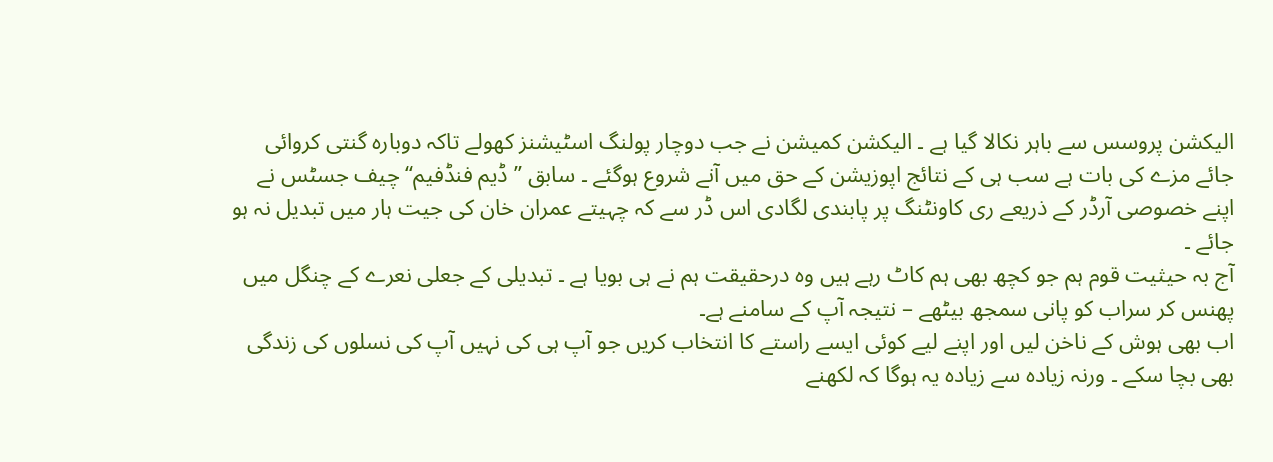الیکشن پروسس سے باہر نکالا گیا ہے ۔ الیکشن کمیشن نے جب دوچار پولنگ اسٹیشنز کھولے تاکہ دوبارہ گنتی کروائی جائے مزے کی بات ہے سب ہی کے نتائج اپوزیشن کے حق میں آنے شروع ہوگئے ۔ سابق ’’ڈیم فنڈفیم‘‘ چیف جسٹس نے اپنے خصوصی آرڈر کے ذریعے ری کاونٹنگ پر پابندی لگادی اس ڈر سے کہ چہیتے عمران خان کی جیت ہار میں تبدیل نہ ہو جائے ۔
آج بہ حیثیت قوم ہم جو کچھ بھی ہم کاٹ رہے ہیں وہ درحقیقت ہم نے ہی بویا ہے ۔ تبدیلی کے جعلی نعرے کے چنگل میں پھنس کر سراب کو پانی سمجھ بیٹھے – نتیجہ آپ کے سامنے ہے۔
اب بھی ہوش کے ناخن لیں اور اپنے لیے کوئی ایسے راستے کا انتخاب کریں جو آپ ہی کی نہیں آپ کی نسلوں کی زندگی بھی بچا سکے ۔ ورنہ زیادہ سے زیادہ یہ ہوگا کہ لکھنے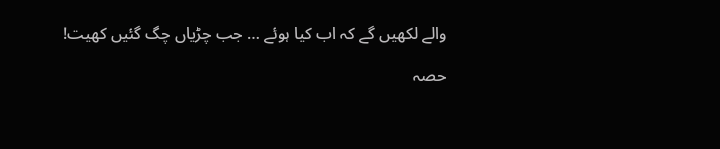والے لکھیں گے کہ اب کیا ہوئے … جب چڑیاں چگ گئیں کھیت!

حصہ